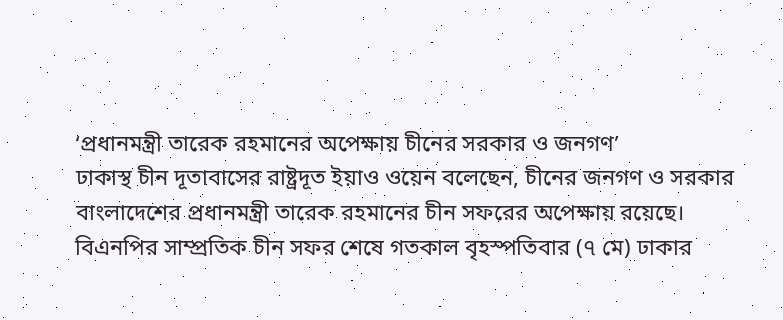‘প্রধানমন্ত্রী তারেক রহমানের অপেক্ষায় চীনের সরকার ও জনগণ’
ঢাকাস্থ চীন দূতাবাসের রাষ্ট্রদূত ইয়াও ওয়েন বলেছেন, চীনের জনগণ ও সরকার বাংলাদেশের প্রধানমন্ত্রী তারেক রহমানের চীন সফরের অপেক্ষায় রয়েছে।
বিএনপির সাম্প্রতিক চীন সফর শেষে গতকাল বৃহস্পতিবার (৭ মে) ঢাকার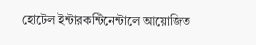হোটেল ইন্টারকন্টিনেন্টালে আয়োজিত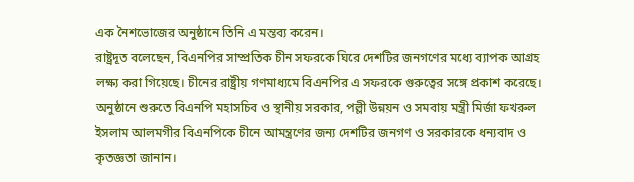এক নৈশভোজের অনুষ্ঠানে তিনি এ মন্তব্য করেন।
রাষ্ট্রদূত বলেছেন, বিএনপির সাম্প্রতিক চীন সফরকে ঘিরে দেশটির জনগণের মধ্যে ব্যাপক আগ্রহ লক্ষ্য করা গিয়েছে। চীনের রাষ্ট্রীয় গণমাধ্যমে বিএনপির এ সফরকে গুরুত্বের সঙ্গে প্রকাশ করেছে।
অনুষ্ঠানে শুরুতে বিএনপি মহাসচিব ও স্থানীয় সরকার, পল্লী উন্নয়ন ও সমবায় মন্ত্রী মির্জা ফখরুল ইসলাম আলমগীর বিএনপিকে চীনে আমন্ত্রণের জন্য দেশটির জনগণ ও সরকারকে ধন্যবাদ ও কৃতজ্ঞতা জানান।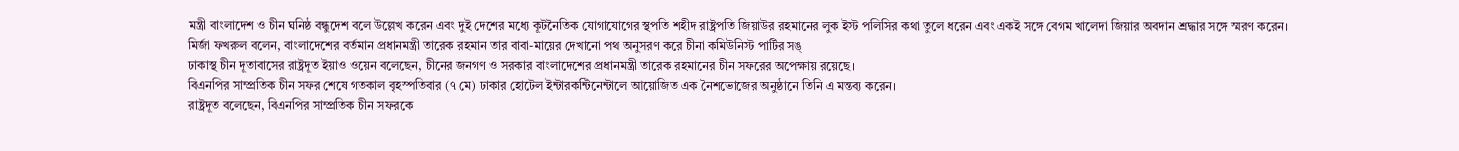মন্ত্রী বাংলাদেশ ও চীন ঘনিষ্ঠ বন্ধুদেশ বলে উল্লেখ করেন এবং দুই দেশের মধ্যে কূটনৈতিক যোগাযোগের স্থপতি শহীদ রাষ্ট্রপতি জিয়াউর রহমানের লুক ইস্ট পলিসির কথা তুলে ধরেন এবং একই সঙ্গে বেগম খালেদা জিয়ার অবদান শ্রদ্ধার সঙ্গে স্মরণ করেন।
মির্জা ফখরুল বলেন, বাংলাদেশের বর্তমান প্রধানমন্ত্রী তারেক রহমান তার বাবা-মায়ের দেখানো পথ অনুসরণ করে চীনা কমিউনিস্ট পার্টির সঙ্
ঢাকাস্থ চীন দূতাবাসের রাষ্ট্রদূত ইয়াও ওয়েন বলেছেন, চীনের জনগণ ও সরকার বাংলাদেশের প্রধানমন্ত্রী তারেক রহমানের চীন সফরের অপেক্ষায় রয়েছে।
বিএনপির সাম্প্রতিক চীন সফর শেষে গতকাল বৃহস্পতিবার (৭ মে) ঢাকার হোটেল ইন্টারকন্টিনেন্টালে আয়োজিত এক নৈশভোজের অনুষ্ঠানে তিনি এ মন্তব্য করেন।
রাষ্ট্রদূত বলেছেন, বিএনপির সাম্প্রতিক চীন সফরকে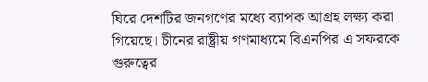ঘিরে দেশটির জনগণের মধ্যে ব্যাপক আগ্রহ লক্ষ্য করা গিয়েছে। চীনের রাষ্ট্রীয় গণমাধ্যমে বিএনপির এ সফরকে গুরুত্বের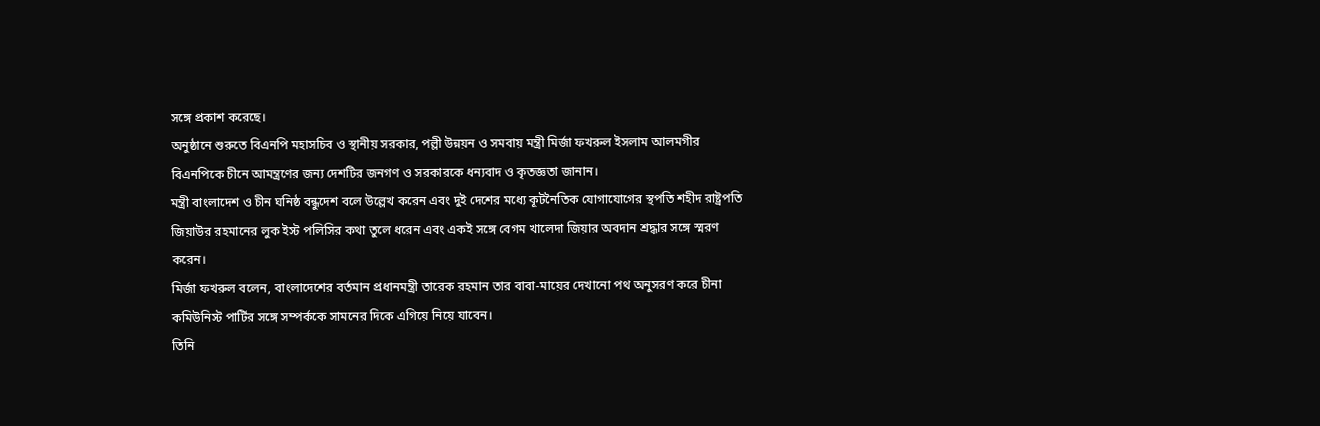সঙ্গে প্রকাশ করেছে।
অনুষ্ঠানে শুরুতে বিএনপি মহাসচিব ও স্থানীয় সরকার, পল্লী উন্নয়ন ও সমবায় মন্ত্রী মির্জা ফখরুল ইসলাম আলমগীর বিএনপিকে চীনে আমন্ত্রণের জন্য দেশটির জনগণ ও সরকারকে ধন্যবাদ ও কৃতজ্ঞতা জানান।
মন্ত্রী বাংলাদেশ ও চীন ঘনিষ্ঠ বন্ধুদেশ বলে উল্লেখ করেন এবং দুই দেশের মধ্যে কূটনৈতিক যোগাযোগের স্থপতি শহীদ রাষ্ট্রপতি জিয়াউর রহমানের লুক ইস্ট পলিসির কথা তুলে ধরেন এবং একই সঙ্গে বেগম খালেদা জিয়ার অবদান শ্রদ্ধার সঙ্গে স্মরণ করেন।
মির্জা ফখরুল বলেন, বাংলাদেশের বর্তমান প্রধানমন্ত্রী তারেক রহমান তার বাবা-মায়ের দেখানো পথ অনুসরণ করে চীনা কমিউনিস্ট পার্টির সঙ্গে সম্পর্ককে সামনের দিকে এগিয়ে নিয়ে যাবেন।
তিনি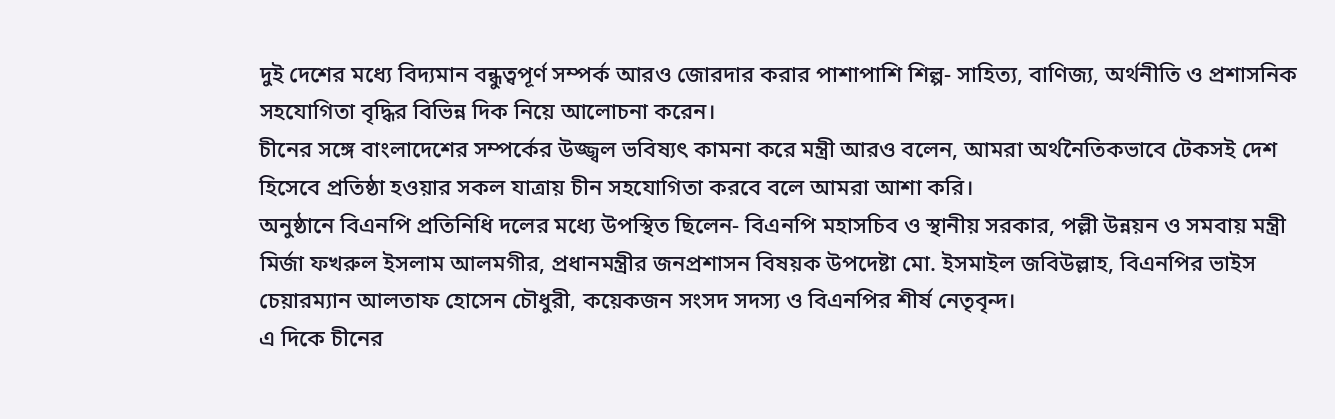দুই দেশের মধ্যে বিদ্যমান বন্ধুত্বপূর্ণ সম্পর্ক আরও জোরদার করার পাশাপাশি শিল্প- সাহিত্য, বাণিজ্য, অর্থনীতি ও প্রশাসনিক সহযোগিতা বৃদ্ধির বিভিন্ন দিক নিয়ে আলোচনা করেন।
চীনের সঙ্গে বাংলাদেশের সম্পর্কের উজ্জ্বল ভবিষ্যৎ কামনা করে মন্ত্রী আরও বলেন, আমরা অর্থনৈতিকভাবে টেকসই দেশ হিসেবে প্রতিষ্ঠা হওয়ার সকল যাত্রায় চীন সহযোগিতা করবে বলে আমরা আশা করি।
অনুষ্ঠানে বিএনপি প্রতিনিধি দলের মধ্যে উপস্থিত ছিলেন- বিএনপি মহাসচিব ও স্থানীয় সরকার, পল্লী উন্নয়ন ও সমবায় মন্ত্রী মির্জা ফখরুল ইসলাম আলমগীর, প্রধানমন্ত্রীর জনপ্রশাসন বিষয়ক উপদেষ্টা মো. ইসমাইল জবিউল্লাহ, বিএনপির ভাইস চেয়ারম্যান আলতাফ হোসেন চৌধুরী, কয়েকজন সংসদ সদস্য ও বিএনপির শীর্ষ নেতৃবৃন্দ।
এ দিকে চীনের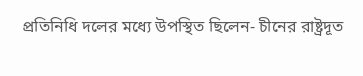প্রতিনিধি দলের মধ্যে উপস্থিত ছিলেন- চীনের রাষ্ট্রদূত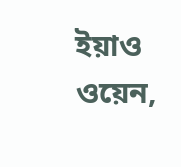ইয়াও ওয়েন,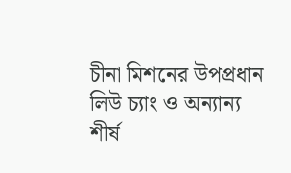চীনা মিশনের উপপ্রধান লিউ চ্যাং ও অন্যান্য শীর্ষ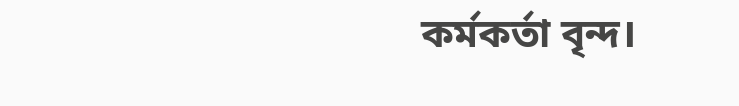কর্মকর্তা বৃন্দ।